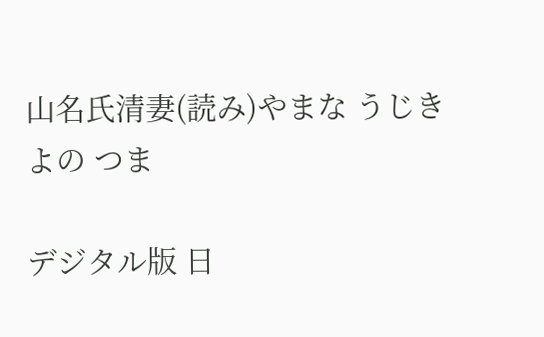山名氏清妻(読み)やまな うじきよの つま

デジタル版 日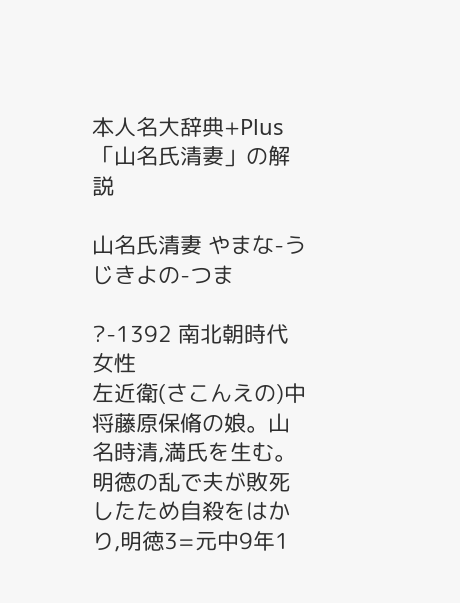本人名大辞典+Plus 「山名氏清妻」の解説

山名氏清妻 やまな-うじきよの-つま

?-1392 南北朝時代女性
左近衛(さこんえの)中将藤原保脩の娘。山名時清,満氏を生む。明徳の乱で夫が敗死したため自殺をはかり,明徳3=元中9年1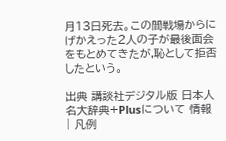月13日死去。この間戦場からにげかえった2人の子が最後面会をもとめてきたが,恥として拒否したという。

出典 講談社デジタル版 日本人名大辞典+Plusについて 情報 | 凡例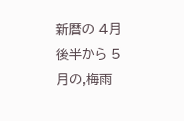新暦の 4月後半から 5月の,梅雨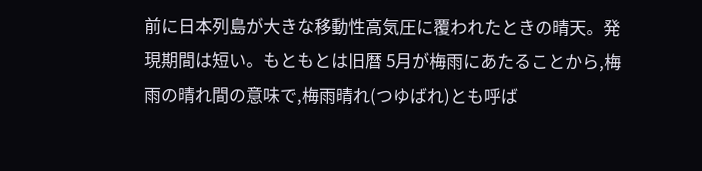前に日本列島が大きな移動性高気圧に覆われたときの晴天。発現期間は短い。もともとは旧暦 5月が梅雨にあたることから,梅雨の晴れ間の意味で,梅雨晴れ(つゆばれ)とも呼ば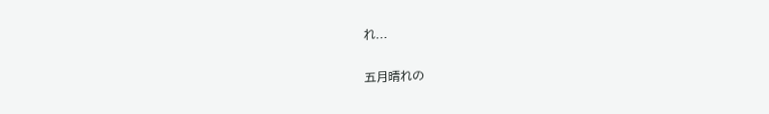れ...

五月晴れの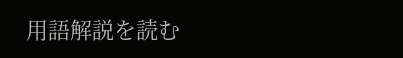用語解説を読む